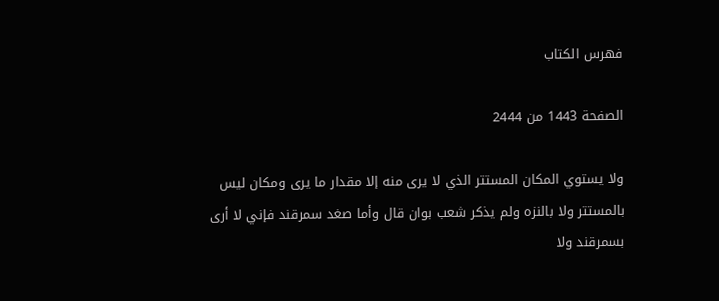فهرس الكتاب

الصفحة 1443 من 2444

ولا يستوي المكان المستتر الذي لا يرى منه إلا مقدار ما يرى ومكان ليس بالمستتر ولا بالنزه ولم يذكر شعب بوان قال وأما صغد سمرقند فإني لا أرى بسمرقند ولا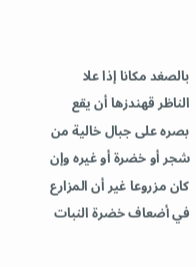بالصغد مكانا إذا علا الناظر قهندزها أن يقع بصره على جبال خالية من شجر أو خضرة أو غيره وإن كان مزروعا غير أن المزارع في أضعاف خضرة النبات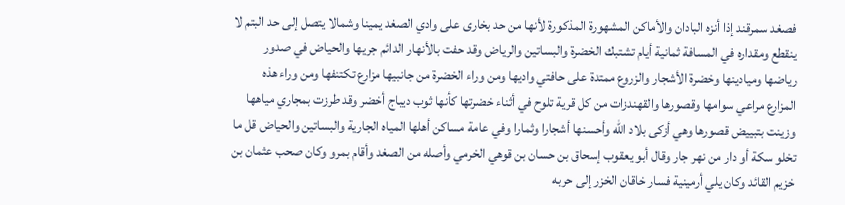فصغد سمرقند إذا أنزه البادان والأماكن المشهورة المذكورة لأنها من حد بخارى على وادي الصغد يمينا وشمالا يتصل إلى حد البتم لا ينقطع ومقداره في المسافة ثمانية أيام تشتبك الخضرة والبساتين والرياض وقد حفت بالأنهار الدائم جريها والحياض في صدور رياضها وميادينها وخضرة الأشجار والزروع ممتدة على حافتي واديها ومن وراء الخضرة من جانبيها مزارع تكتنفها ومن وراء هذه المزارع مراعي سوامها وقصورها والقهندزات من كل قرية تلوح في أثناء خضرتها كأنها ثوب ديباج أخضر وقد طرزت بمجاري مياهها وزينت بتبييض قصورها وهي أزكى بلاد الله وأحسنها أشجارا وثمارا وفي عامة مساكن أهلها المياه الجارية والبساتين والحياض قل ما تخلو سكة أو دار من نهر جار وقال أبو يعقوب إسحاق بن حسان بن قوهي الخرمي وأصله من الصغد وأقام بمرو وكان صحب عثمان بن خزيم القائد وكان يلي أرمينية فسار خاقان الخزر إلى حربه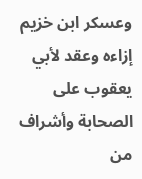وعسكر ابن خزيم إزاءه وعقد لأبي يعقوب على الصحابة وأشراف من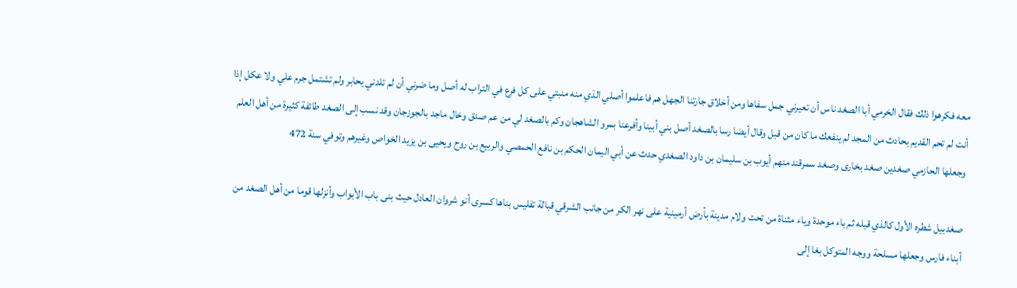معه فكرهوا ذلك فقال الخرمي أبا الصغد ناس أن تعيرني جمل سفاها ومن أخلاق جارتنا الجهل هم فاعلموا أصلي الذي منه منبتي على كل فرع في التراب له أصل وما ضرني أن لم تلدني يحابر ولم تشتمل جرم علي ولا عكل إذا أنت لم تحم القديم بحادث من المجد لم ينفعك ما كان من قبل وقال أيضا رسا بالصغد أصل بني أبينا وأفرعنا بمرو الشاهجان وكم بالصغد لي من عم صدق وخال ماجد بالجوزجان وقد نسب إلى الصغد طائفة كثيرة من أهل العلم وجعلها الحازمي صغدين صغد بخارى وصغد سمرقند منهم أيوب بن سليمان بن داود الصغدي حدث عن أبي اليمان الحكم بن نافع الحمصي والربيع بن روح ويحيى بن يزيد الخواص وغيرهم وتوفي سنة 472

صغدبيل شطره الأول كالذي قبله ثم باء موحدة وياء مثناة من تحت ولام مدينة بأرض أرمينية على نهر الكر من جانب الشرقي قبالة تفليس بناها كسرى أنو شروان العادل حيث بنى باب الأبواب وأنزلها قوما من أهل الصغد من أبناء فارس وجعلها مسلحة ووجه المتوكل بغا إلى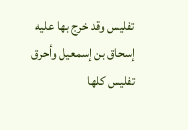تفليس وقد خرج بها عليه إسحاق بن إسمعيل وأحرق تفليس كلها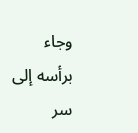وجاء برأسه إلى سر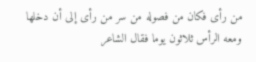من رأى فكان من فصوله من سر من رأى إلى أن دخلها ومعه الرأس ثلاثون يوما فقال الشاعر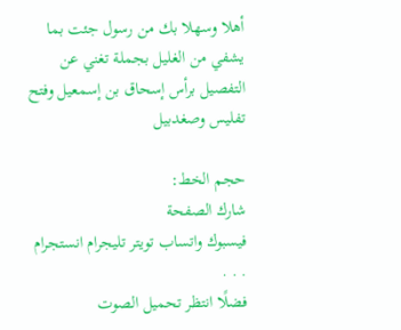أهلا وسهلا بك من رسول جئت بما يشفي من الغليل بجملة تغني عن التفصيل برأس إسحاق بن إسمعيل وفتح تفليس وصغدبيل

حجم الخط:
شارك الصفحة
فيسبوك واتساب تويتر تليجرام انستجرام
. . .
فضلًا انتظر تحميل الصوت